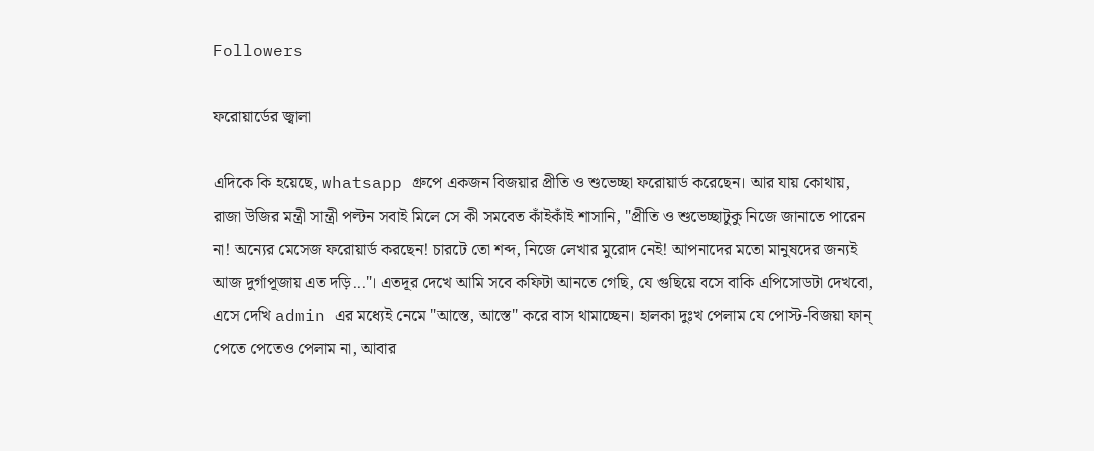Followers

ফরোয়ার্ডের জ্বালা

এদিকে কি হয়েছে, whatsapp গ্ৰুপে একজন বিজয়ার প্রীতি ও শুভেচ্ছা ফরোয়ার্ড করেছেন। আর যায় কোথায়, রাজা উজির মন্ত্রী সান্ত্রী পল্টন সবাই মিলে সে কী সমবেত কাঁইকাঁই শাসানি, "প্রীতি ও শুভেচ্ছাটুকু নিজে জানাতে পারেন না! অন্যের মেসেজ ফরোয়ার্ড করছেন! চারটে তো শব্দ, নিজে লেখার মুরোদ নেই! আপনাদের মতো মানুষদের জন্যই আজ দুর্গাপূজায় এত দড়ি..."। এতদূর দেখে আমি সবে কফিটা আনতে গেছি, যে গুছিয়ে বসে বাকি এপিসোডটা দেখবো, এসে দেখি admin এর মধ্যেই নেমে "আস্তে, আস্তে" করে বাস থামাচ্ছেন। হালকা দুঃখ পেলাম যে পোস্ট-বিজয়া ফান্ পেতে পেতেও পেলাম না, আবার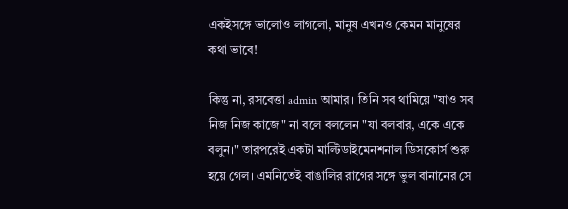একইসঙ্গে ভালোও লাগলো, মানুষ এখনও কেমন মানুষের কথা ভাবে!

কিন্তু না, রসবেত্তা admin আমার। তিনি সব থামিয়ে "যাও সব নিজ নিজ কাজে" না বলে বললেন "যা বলবার, একে একে বলুন।" তারপরেই একটা মাল্টিডাইমেনশনাল ডিসকোর্স শুরু হয়ে গেল। এমনিতেই বাঙালির রাগের সঙ্গে ভুল বানানের সে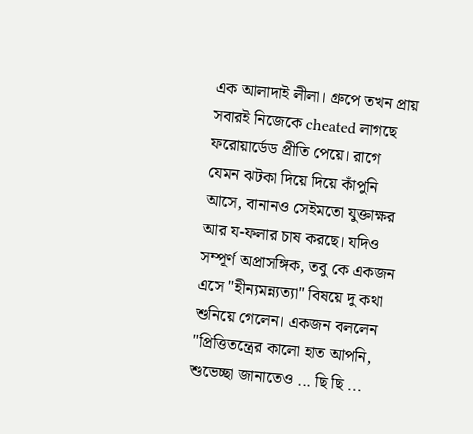এক আলাদাই লীলা। গ্ৰুপে তখন প্রায় সবারই নিজেকে cheated লাগছে ফরোয়ার্ডেড প্রীতি পেয়ে। রাগে যেমন ঝটকা দিয়ে দিয়ে কাঁপুনি আসে, বানানও সেইমতো যুক্তাক্ষর আর য-ফলার চাষ করছে। যদিও সম্পূর্ণ অপ্রাসঙ্গিক, তবু কে একজন এসে "হীন্যমন্ন্যত্যা" বিষয়ে দু কথা শুনিয়ে গেলেন। একজন বললেন "প্রিত্তিতন্ত্রের কালো হাত আপনি, শুভেচ্ছা জানাতেও ... ছি ছি ...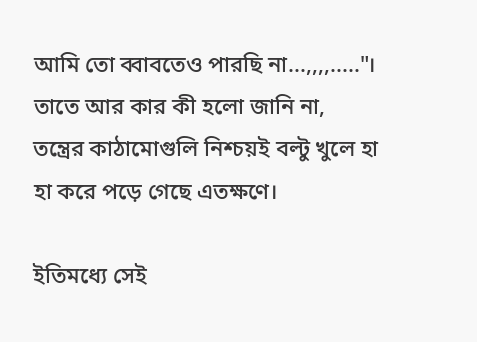আমি তো ব্বাবতেও পারছি না...,,,,....."। তাতে আর কার কী হলো জানি না, তন্ত্রের কাঠামোগুলি নিশ্চয়ই বল্টু খুলে হা হা করে পড়ে গেছে এতক্ষণে।

ইতিমধ্যে সেই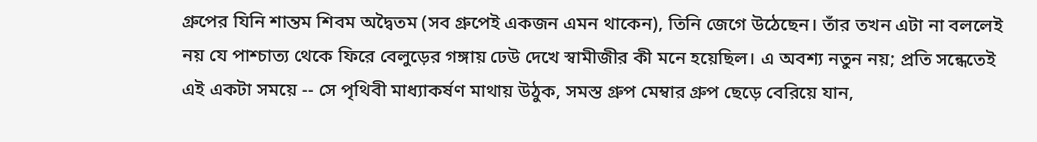গ্ৰুপের যিনি শান্তম শিবম অদ্বৈতম (সব গ্ৰুপেই একজন এমন থাকেন), তিনি জেগে উঠেছেন। তাঁর তখন এটা না বললেই নয় যে পাশ্চাত্য থেকে ফিরে বেলুড়ের গঙ্গায় ঢেউ দেখে স্বামীজীর কী মনে হয়েছিল। এ অবশ্য নতুন নয়; প্রতি সন্ধেতেই এই একটা সময়ে -- সে পৃথিবী মাধ্যাকর্ষণ মাথায় উঠুক, সমস্ত গ্ৰুপ মেম্বার গ্ৰুপ ছেড়ে বেরিয়ে যান,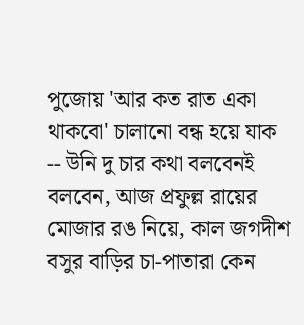পুজোয় 'আর কত রাত একা থাকবো' চালানো বন্ধ হয়ে যাক -- উনি দু চার কথা বলবেনই বলবেন, আজ প্রফুল্ল রায়ের মোজার রঙ নিয়ে, কাল জগদীশ বসুর বাড়ির চা-পাতারা কেন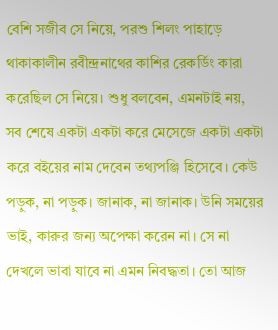বেশি সজীব সে নিয়ে, পরশু শিলং পাহাড়ে থাকাকালীন রবীন্দ্রনাথের কাশির রেকর্ডিং কারা করেছিল সে নিয়ে। শুধু বলবেন, এমনটাই নয়, সব শেষে একটা একটা করে মেসেজে একটা একটা করে বইয়ের নাম দেবেন তথ্যপঞ্জি হিসেবে। কেউ পড়ুক, না পড়ুক। জানাক, না জানাক। উনি সময়ের ভাই, কারুর জন্য অপেক্ষা করেন না। সে না দেখলে ভাবা যাবে না এমন নিবদ্ধতা। তো আজ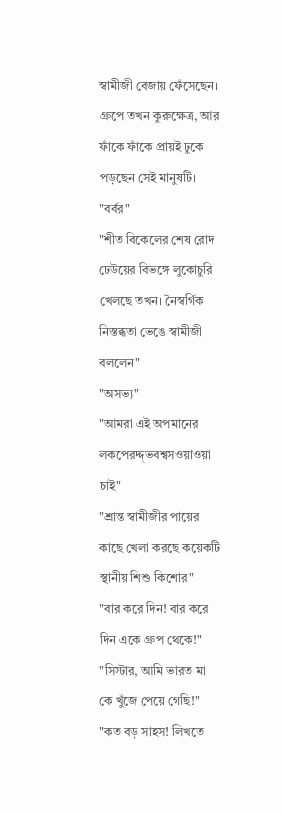স্বামীজী বেজায় ফেঁসেছেন। গ্ৰুপে তখন কুরুক্ষেত্র, আর ফাঁকে ফাঁকে প্রায়ই ঢুকে পড়ছেন সেই মানুষটি।
"বর্বর"
"শীত বিকেলের শেষ রোদ ঢেউয়ের বিভঙ্গে লুকোচুরি খেলছে তখন। নৈস্বর্গিক নিস্তব্ধতা ভেঙে স্বামীজী বললেন"
"অসভ্য"
"আমরা এই অপমানের লকপেরদ্দ্ভবশ্বসওয়াওয়া চাই"
"শ্রান্ত স্বামীজীর পায়ের কাছে খেলা করছে কয়েকটি স্থানীয় শিশু কিশোর"
"বার করে দিন! বার করে দিন একে গ্ৰুপ থেকে!"
"সিস্টার, আমি ভারত মা কে খুঁজে পেয়ে গেছি!"
"কত বড় সাহস! লিখতে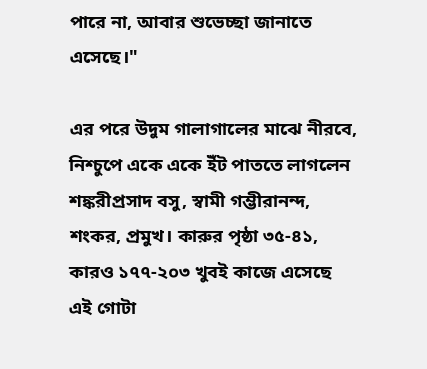পারে না, আবার শুভেচ্ছা জানাতে এসেছে।"

এর পরে উদুম গালাগালের মাঝে নীরবে, নিশ্চুপে একে একে ইঁট পাততে লাগলেন শঙ্করীপ্রসাদ বসু, স্বামী গম্ভীরানন্দ, শংকর, প্রমুখ। কারুর পৃষ্ঠা ৩৫-৪১, কারও ১৭৭-২০৩ খুবই কাজে এসেছে এই গোটা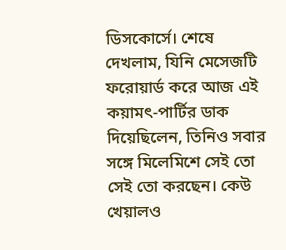ডিসকোর্সে। শেষে দেখলাম, যিনি মেসেজটি ফরোয়ার্ড করে আজ এই কয়ামৎ-পার্টির ডাক দিয়েছিলেন, তিনিও সবার সঙ্গে মিলেমিশে সেই তো সেই তো করছেন। কেউ খেয়ালও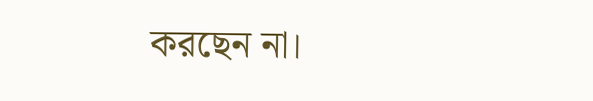করছেন না।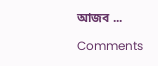আজব ...

Comments